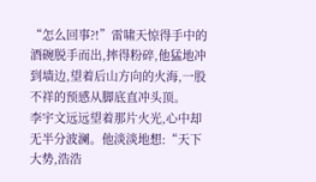“怎么回事?!”雷啸天惊得手中的酒碗脱手而出,摔得粉碎,他猛地冲到墙边,望着后山方向的火海,一股不祥的预感从脚底直冲头顶。
李宇文远远望着那片火光,心中却无半分波澜。他淡淡地想:“天下大势,浩浩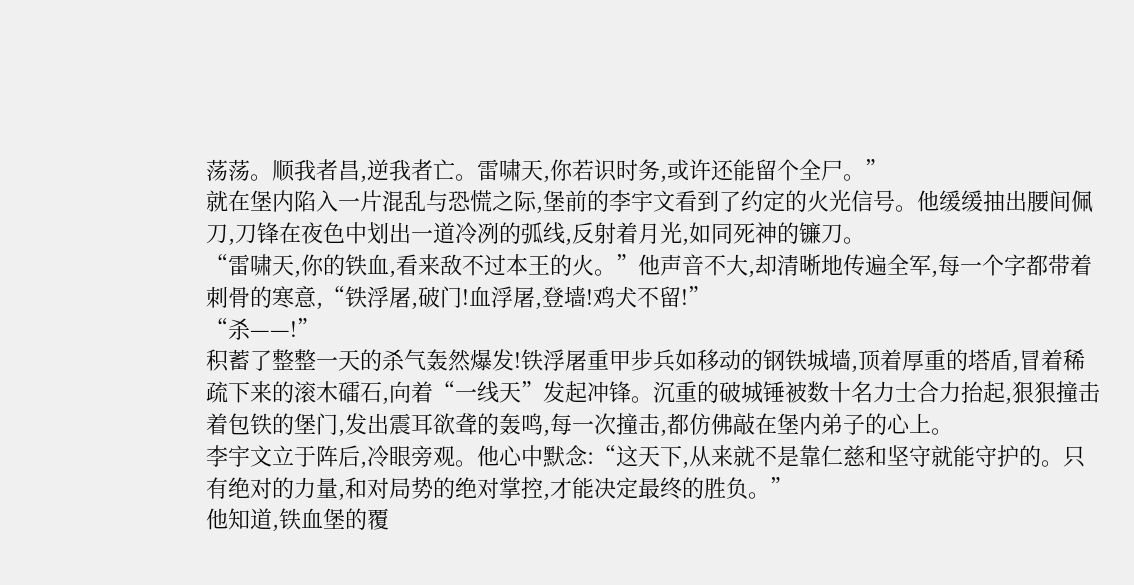荡荡。顺我者昌,逆我者亡。雷啸天,你若识时务,或许还能留个全尸。”
就在堡内陷入一片混乱与恐慌之际,堡前的李宇文看到了约定的火光信号。他缓缓抽出腰间佩刀,刀锋在夜色中划出一道冷冽的弧线,反射着月光,如同死神的镰刀。
“雷啸天,你的铁血,看来敌不过本王的火。”他声音不大,却清晰地传遍全军,每一个字都带着刺骨的寒意,“铁浮屠,破门!血浮屠,登墙!鸡犬不留!”
“杀——!”
积蓄了整整一天的杀气轰然爆发!铁浮屠重甲步兵如移动的钢铁城墙,顶着厚重的塔盾,冒着稀疏下来的滚木礌石,向着“一线天”发起冲锋。沉重的破城锤被数十名力士合力抬起,狠狠撞击着包铁的堡门,发出震耳欲聋的轰鸣,每一次撞击,都仿佛敲在堡内弟子的心上。
李宇文立于阵后,冷眼旁观。他心中默念:“这天下,从来就不是靠仁慈和坚守就能守护的。只有绝对的力量,和对局势的绝对掌控,才能决定最终的胜负。”
他知道,铁血堡的覆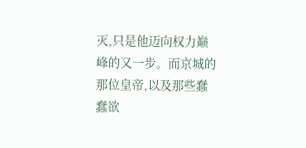灭,只是他迈向权力巅峰的又一步。而京城的那位皇帝,以及那些蠢蠢欲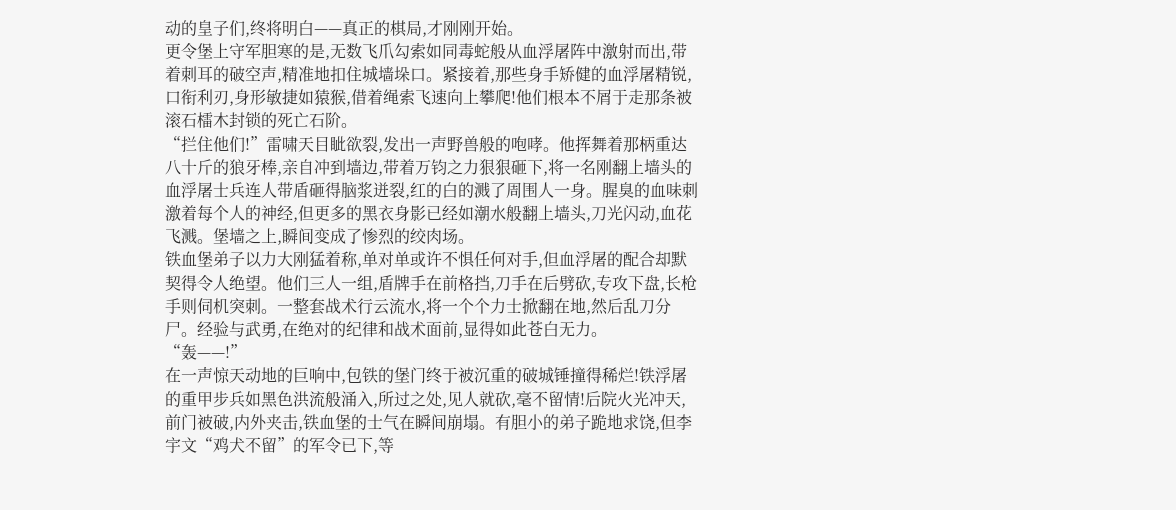动的皇子们,终将明白——真正的棋局,才刚刚开始。
更令堡上守军胆寒的是,无数飞爪勾索如同毒蛇般从血浮屠阵中激射而出,带着刺耳的破空声,精准地扣住城墙垛口。紧接着,那些身手矫健的血浮屠精锐,口衔利刃,身形敏捷如猿猴,借着绳索飞速向上攀爬!他们根本不屑于走那条被滚石檑木封锁的死亡石阶。
“拦住他们!”雷啸天目眦欲裂,发出一声野兽般的咆哮。他挥舞着那柄重达八十斤的狼牙棒,亲自冲到墙边,带着万钧之力狠狠砸下,将一名刚翻上墙头的血浮屠士兵连人带盾砸得脑浆迸裂,红的白的溅了周围人一身。腥臭的血味刺激着每个人的神经,但更多的黑衣身影已经如潮水般翻上墙头,刀光闪动,血花飞溅。堡墙之上,瞬间变成了惨烈的绞肉场。
铁血堡弟子以力大刚猛着称,单对单或许不惧任何对手,但血浮屠的配合却默契得令人绝望。他们三人一组,盾牌手在前格挡,刀手在后劈砍,专攻下盘,长枪手则伺机突刺。一整套战术行云流水,将一个个力士掀翻在地,然后乱刀分尸。经验与武勇,在绝对的纪律和战术面前,显得如此苍白无力。
“轰——!”
在一声惊天动地的巨响中,包铁的堡门终于被沉重的破城锤撞得稀烂!铁浮屠的重甲步兵如黑色洪流般涌入,所过之处,见人就砍,毫不留情!后院火光冲天,前门被破,内外夹击,铁血堡的士气在瞬间崩塌。有胆小的弟子跪地求饶,但李宇文“鸡犬不留”的军令已下,等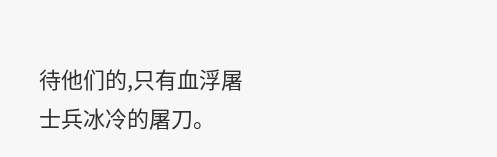待他们的,只有血浮屠士兵冰冷的屠刀。